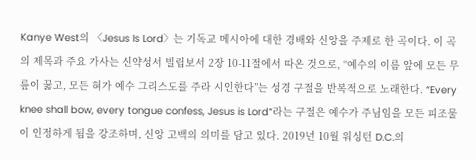Kanye West의 〈Jesus Is Lord〉는 기독교 메시아에 대한 경배와 신앙을 주제로 한 곡이다. 이 곡의 제목과 주요 가사는 신약성서 빌립보서 2장 10-11절에서 따온 것으로, “예수의 이름 앞에 모든 무릎이 꿇고, 모든 혀가 예수 그리스도를 주라 시인한다”는 성경 구절을 반복적으로 노래한다. “Every knee shall bow, every tongue confess, Jesus is Lord”라는 구절은 예수가 주님임을 모든 피조물이 인정하게 됨을 강조하며, 신앙 고백의 의미를 담고 있다. 2019년 10월 워싱턴 D.C.의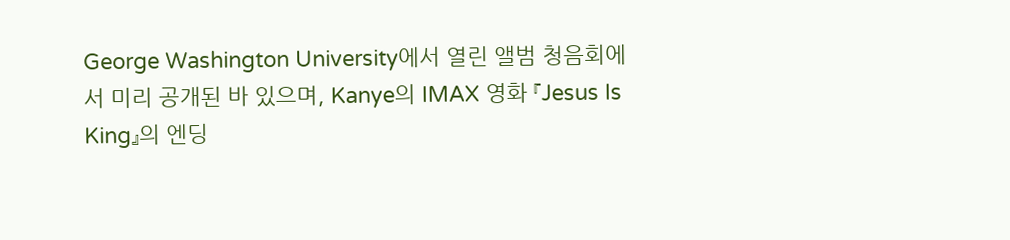George Washington University에서 열린 앨범 청음회에서 미리 공개된 바 있으며, Kanye의 IMAX 영화 『Jesus Is King』의 엔딩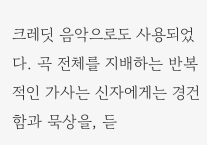크레딧 음악으로도 사용되었다. 곡 전체를 지배하는 반복적인 가사는 신자에게는 경건함과 묵상을, 듣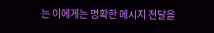는 이에게는 명확한 메시지 전달을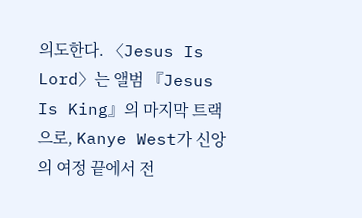의도한다. 〈Jesus Is Lord〉는 앨범 『Jesus Is King』의 마지막 트랙으로, Kanye West가 신앙의 여정 끝에서 전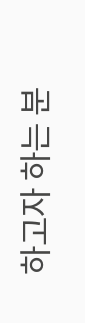하고자 하는 분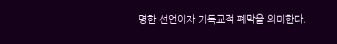명한 선언이자 기독교적 폐막을 의미한다.